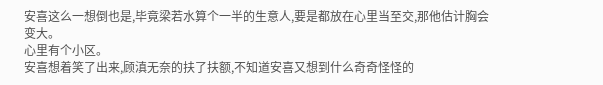安喜这么一想倒也是,毕竟梁若水算个一半的生意人,要是都放在心里当至交,那他估计胸会变大。
心里有个小区。
安喜想着笑了出来,顾滇无奈的扶了扶额,不知道安喜又想到什么奇奇怪怪的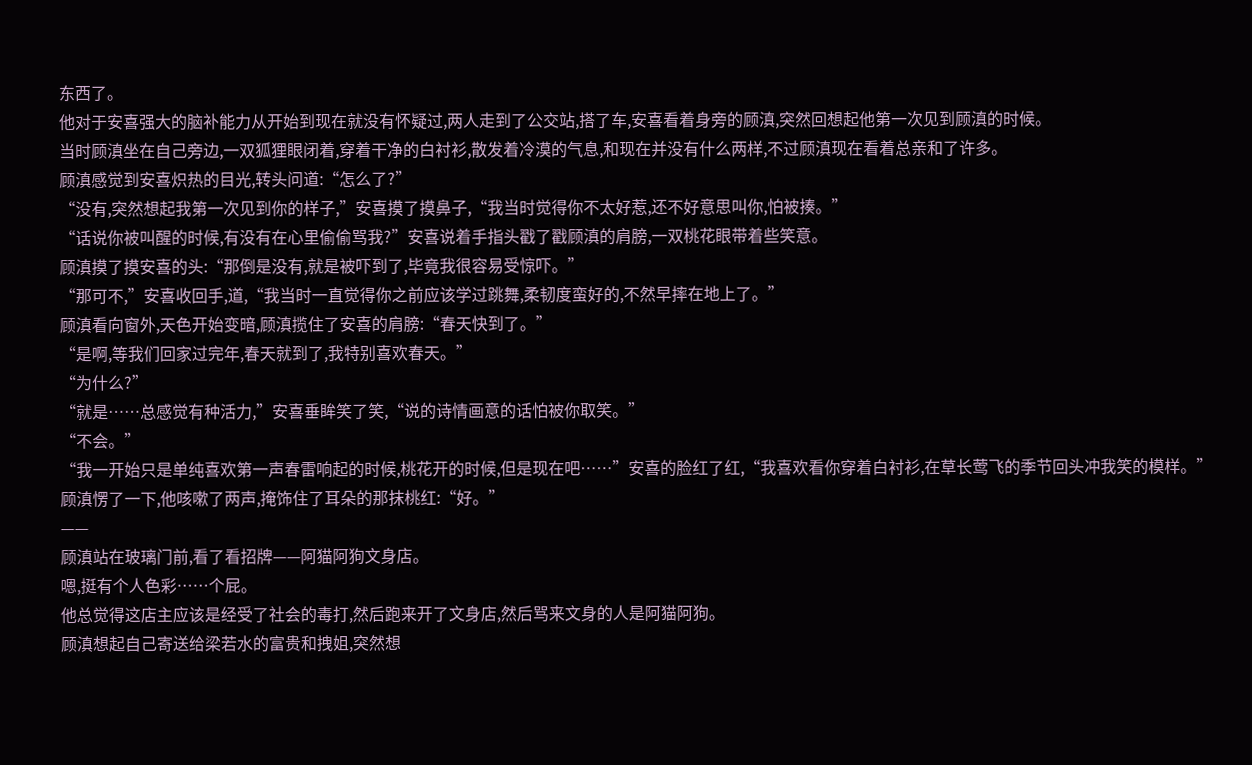东西了。
他对于安喜强大的脑补能力从开始到现在就没有怀疑过,两人走到了公交站,搭了车,安喜看着身旁的顾滇,突然回想起他第一次见到顾滇的时候。
当时顾滇坐在自己旁边,一双狐狸眼闭着,穿着干净的白衬衫,散发着冷漠的气息,和现在并没有什么两样,不过顾滇现在看着总亲和了许多。
顾滇感觉到安喜炽热的目光,转头问道:“怎么了?”
“没有,突然想起我第一次见到你的样子,”安喜摸了摸鼻子,“我当时觉得你不太好惹,还不好意思叫你,怕被揍。”
“话说你被叫醒的时候,有没有在心里偷偷骂我?”安喜说着手指头戳了戳顾滇的肩膀,一双桃花眼带着些笑意。
顾滇摸了摸安喜的头:“那倒是没有,就是被吓到了,毕竟我很容易受惊吓。”
“那可不,”安喜收回手,道,“我当时一直觉得你之前应该学过跳舞,柔韧度蛮好的,不然早摔在地上了。”
顾滇看向窗外,天色开始变暗,顾滇揽住了安喜的肩膀:“春天快到了。”
“是啊,等我们回家过完年,春天就到了,我特别喜欢春天。”
“为什么?”
“就是……总感觉有种活力,”安喜垂眸笑了笑,“说的诗情画意的话怕被你取笑。”
“不会。”
“我一开始只是单纯喜欢第一声春雷响起的时候,桃花开的时候,但是现在吧……”安喜的脸红了红,“我喜欢看你穿着白衬衫,在草长莺飞的季节回头冲我笑的模样。”
顾滇愣了一下,他咳嗽了两声,掩饰住了耳朵的那抹桃红:“好。”
——
顾滇站在玻璃门前,看了看招牌——阿猫阿狗文身店。
嗯,挺有个人色彩……个屁。
他总觉得这店主应该是经受了社会的毒打,然后跑来开了文身店,然后骂来文身的人是阿猫阿狗。
顾滇想起自己寄送给梁若水的富贵和拽姐,突然想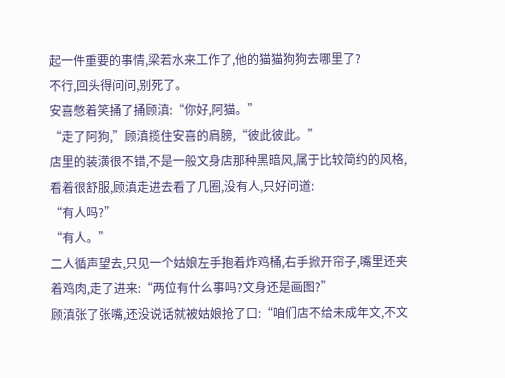起一件重要的事情,梁若水来工作了,他的猫猫狗狗去哪里了?
不行,回头得问问,别死了。
安喜憋着笑捅了捅顾滇:“你好,阿猫。”
“走了阿狗,”顾滇揽住安喜的肩膀,“彼此彼此。”
店里的装潢很不错,不是一般文身店那种黑暗风,属于比较简约的风格,看着很舒服,顾滇走进去看了几圈,没有人,只好问道:
“有人吗?”
“有人。”
二人循声望去,只见一个姑娘左手抱着炸鸡桶,右手掀开帘子,嘴里还夹着鸡肉,走了进来:“两位有什么事吗?文身还是画图?”
顾滇张了张嘴,还没说话就被姑娘抢了口:“咱们店不给未成年文,不文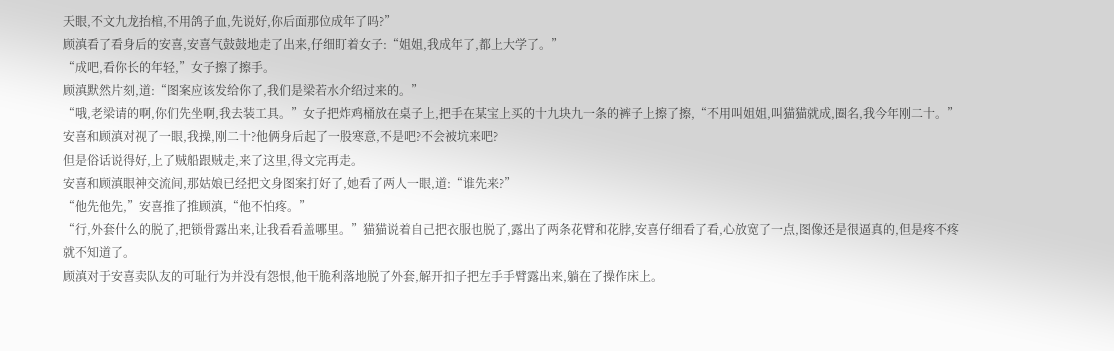天眼,不文九龙抬棺,不用鸽子血,先说好,你后面那位成年了吗?”
顾滇看了看身后的安喜,安喜气鼓鼓地走了出来,仔细盯着女子:“姐姐,我成年了,都上大学了。”
“成吧,看你长的年轻,”女子擦了擦手。
顾滇默然片刻,道:“图案应该发给你了,我们是梁若水介绍过来的。”
“哦,老梁请的啊,你们先坐啊,我去装工具。”女子把炸鸡桶放在桌子上,把手在某宝上买的十九块九一条的裤子上擦了擦,“不用叫姐姐,叫猫猫就成,圈名,我今年刚二十。”
安喜和顾滇对视了一眼,我操,刚二十?他俩身后起了一股寒意,不是吧?不会被坑来吧?
但是俗话说得好,上了贼船跟贼走,来了这里,得文完再走。
安喜和顾滇眼神交流间,那姑娘已经把文身图案打好了,她看了两人一眼,道:“谁先来?”
“他先他先,”安喜推了推顾滇,“他不怕疼。”
“行,外套什么的脱了,把锁骨露出来,让我看看盖哪里。”猫猫说着自己把衣服也脱了,露出了两条花臂和花脖,安喜仔细看了看,心放宽了一点,图像还是很逼真的,但是疼不疼就不知道了。
顾滇对于安喜卖队友的可耻行为并没有怨恨,他干脆利落地脱了外套,解开扣子把左手手臂露出来,躺在了操作床上。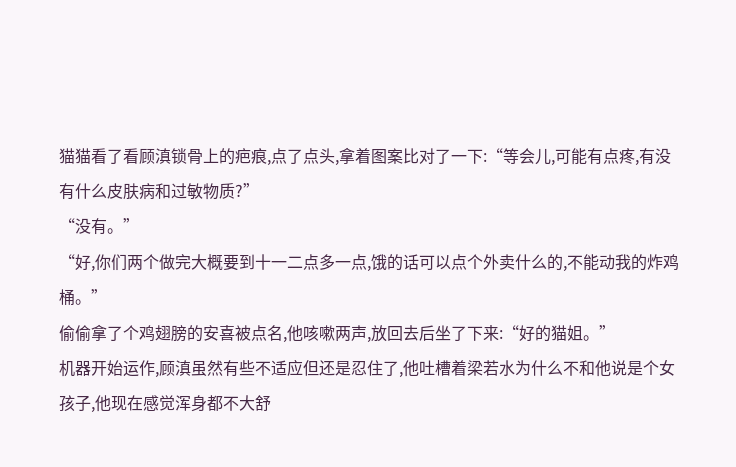猫猫看了看顾滇锁骨上的疤痕,点了点头,拿着图案比对了一下:“等会儿,可能有点疼,有没有什么皮肤病和过敏物质?”
“没有。”
“好,你们两个做完大概要到十一二点多一点,饿的话可以点个外卖什么的,不能动我的炸鸡桶。”
偷偷拿了个鸡翅膀的安喜被点名,他咳嗽两声,放回去后坐了下来:“好的猫姐。”
机器开始运作,顾滇虽然有些不适应但还是忍住了,他吐槽着梁若水为什么不和他说是个女孩子,他现在感觉浑身都不大舒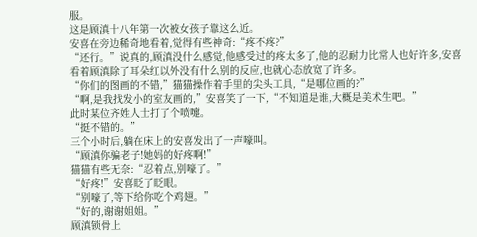服。
这是顾滇十八年第一次被女孩子靠这么近。
安喜在旁边稀奇地看着,觉得有些神奇:“疼不疼?”
“还行。”说真的,顾滇没什么感觉,他感受过的疼太多了,他的忍耐力比常人也好许多,安喜看着顾滇除了耳朵红以外没有什么别的反应,也就心态放宽了许多。
“你们的图画的不错,”猫猫操作着手里的尖头工具,“是哪位画的?”
“啊,是我找发小的室友画的,”安喜笑了一下,“不知道是谁,大概是美术生吧。”
此时某位齐姓人士打了个喷嚏。
“挺不错的。”
三个小时后,躺在床上的安喜发出了一声嚎叫。
“顾滇你骗老子!她妈的好疼啊!”
猫猫有些无奈:“忍着点,别嚎了。”
“好疼!”安喜眨了眨眼。
“别嚎了,等下给你吃个鸡翅。”
“好的,谢谢姐姐。”
顾滇锁骨上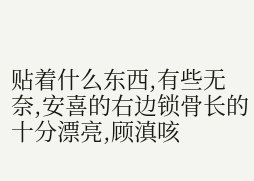贴着什么东西,有些无奈,安喜的右边锁骨长的十分漂亮,顾滇咳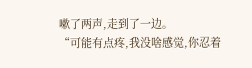嗽了两声,走到了一边。
“可能有点疼,我没啥感觉,你忍着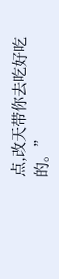点,改天带你去吃好吃的。”